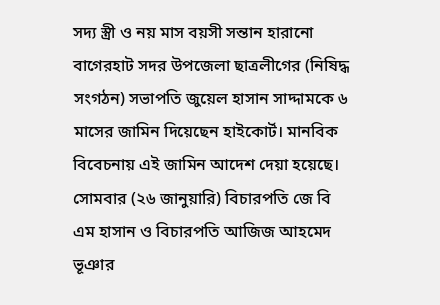সদ্য স্ত্রী ও নয় মাস বয়সী সন্তান হারানো বাগেরহাট সদর উপজেলা ছাত্রলীগের (নিষিদ্ধ সংগঠন) সভাপতি জুয়েল হাসান সাদ্দামকে ৬ মাসের জামিন দিয়েছেন হাইকোর্ট। মানবিক বিবেচনায় এই জামিন আদেশ দেয়া হয়েছে।
সোমবার (২৬ জানুয়ারি) বিচারপতি জে বি এম হাসান ও বিচারপতি আজিজ আহমেদ ভূঞার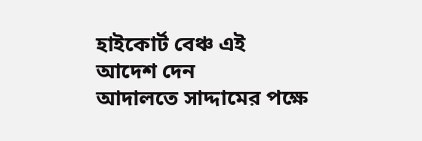হাইকোর্ট বেঞ্চ এই আদেশ দেন
আদালতে সাদ্দামের পক্ষে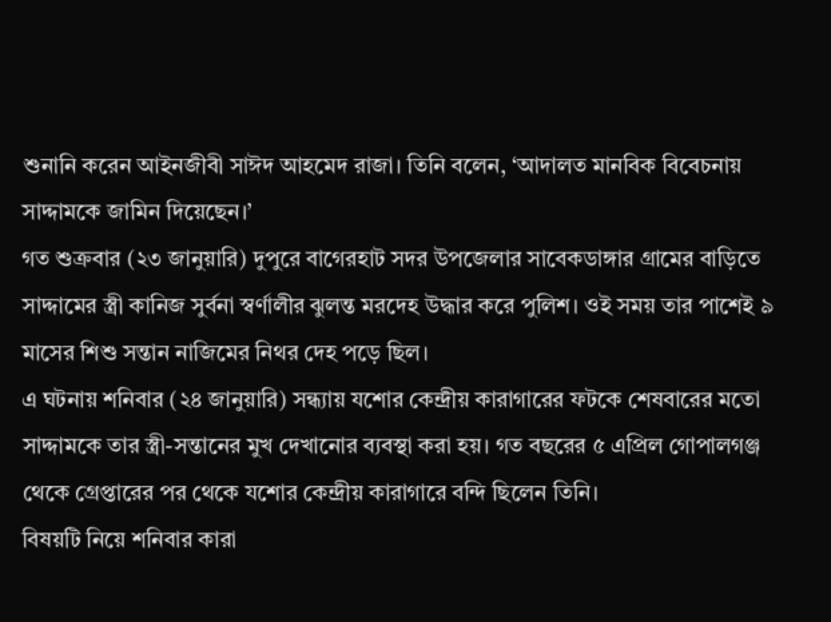শুনানি করেন আইনজীবী সাঈদ আহমেদ রাজা। তিনি বলেন, ‘আদালত মানবিক বিবেচনায় সাদ্দামকে জামিন দিয়েছেন।’
গত শুক্রবার (২৩ জানুয়ারি) দুপুরে বাগেরহাট সদর উপজেলার সাবেকডাঙ্গার গ্রামের বাড়িতে সাদ্দামের স্ত্রী কানিজ সুর্বনা স্বর্ণালীর ঝুলন্ত মরদেহ উদ্ধার করে পুলিশ। ওই সময় তার পাশেই ৯ মাসের শিশু সন্তান নাজিমের নিথর দেহ পড়ে ছিল।
এ ঘটনায় শনিবার (২৪ জানুয়ারি) সন্ধ্যায় যশোর কেন্দ্রীয় কারাগারের ফটকে শেষবারের মতো সাদ্দামকে তার স্ত্রী-সন্তানের মুখ দেখানোর ব্যবস্থা করা হয়। গত বছরের ৫ এপ্রিল গোপালগঞ্জ থেকে গ্রেপ্তারের পর থেকে যশোর কেন্দ্রীয় কারাগারে বন্দি ছিলেন তিনি।
বিষয়টি নিয়ে শনিবার কারা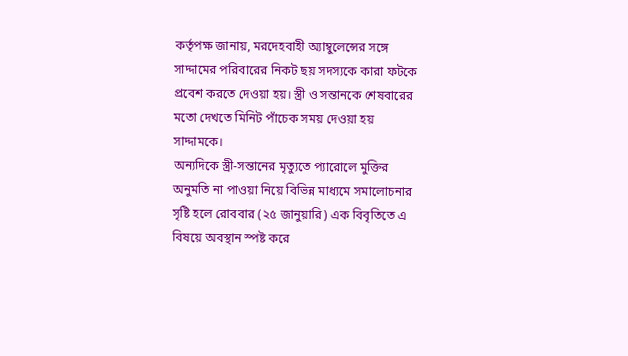কর্তৃপক্ষ জানায়, মরদেহবাহী অ্যাম্বুলেন্সের সঙ্গে সাদ্দামের পরিবারের নিকট ছয় সদস্যকে কারা ফটকে প্রবেশ করতে দেওয়া হয়। স্ত্রী ও সন্তানকে শেষবারের মতো দেখতে মিনিট পাঁচেক সময় দেওয়া হয় সাদ্দামকে।
অন্যদিকে স্ত্রী-সন্তানের মৃত্যুতে প্যারোলে মুক্তির অনুমতি না পাওয়া নিয়ে বিভিন্ন মাধ্যমে সমালোচনার সৃষ্টি হলে রোববার (২৫ জানুয়ারি) এক বিবৃতিতে এ বিষয়ে অবস্থান স্পষ্ট করে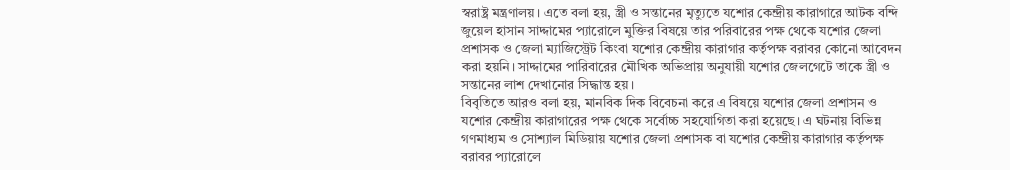স্বরাষ্ট্র মন্ত্রণালয়। এতে বলা হয়, স্ত্রী ও সন্তানের মৃত্যুতে যশোর কেন্দ্রীয় কারাগারে আটক বন্দি জুয়েল হাসান সাদ্দামের প্যারোলে মুক্তির বিষয়ে তার পরিবারের পক্ষ থেকে যশোর জেলা প্রশাসক ও জেলা ম্যাজিস্ট্রেট কিংবা যশোর কেন্দ্রীয় কারাগার কর্তৃপক্ষ বরাবর কোনো আবেদন করা হয়নি। সাদ্দামের পারিবারের মৌখিক অভিপ্রায় অনুযায়ী যশোর জেলগেটে তাকে স্ত্রী ও সন্তানের লাশ দেখানোর সিদ্ধান্ত হয়।
বিবৃতিতে আরও বলা হয়, মানবিক দিক বিবেচনা করে এ বিষয়ে যশোর জেলা প্রশাসন ও যশোর কেন্দ্রীয় কারাগারের পক্ষ থেকে সর্বোচ্চ সহযোগিতা করা হয়েছে। এ ঘটনায় বিভিন্ন গণমাধ্যম ও সোশ্যাল মিডিয়ায় যশোর জেলা প্রশাসক বা যশোর কেন্দ্রীয় কারাগার কর্তৃপক্ষ বরাবর প্যারোলে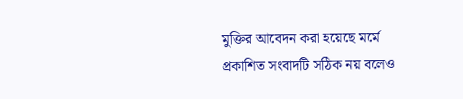মুক্তির আবেদন করা হয়েছে মর্মে প্রকাশিত সংবাদটি সঠিক নয় বলেও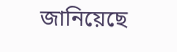জানিয়েছে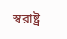স্বরাষ্ট্র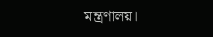মন্ত্রণালয়।